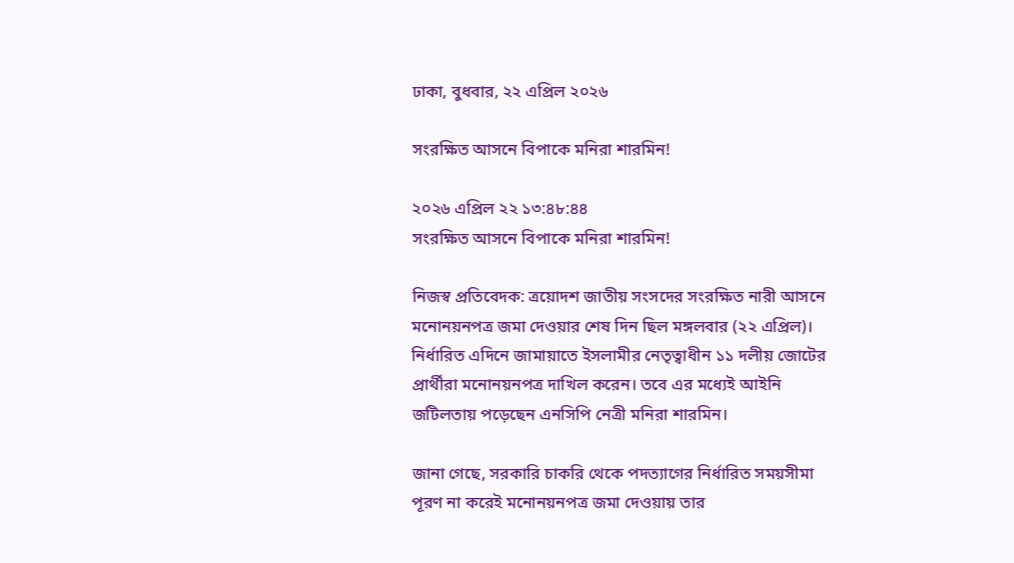ঢাকা, বুধবার, ২২ এপ্রিল ২০২৬

সংরক্ষিত আসনে বিপাকে মনিরা শারমিন!

২০২৬ এপ্রিল ২২ ১৩:৪৮:৪৪
সংরক্ষিত আসনে বিপাকে মনিরা শারমিন!

নিজস্ব প্রতিবেদক: ত্রয়োদশ জাতীয় সংসদের সংরক্ষিত নারী আসনে মনোনয়নপত্র জমা দেওয়ার শেষ দিন ছিল মঙ্গলবার (২২ এপ্রিল)। নির্ধারিত এদিনে জামায়াতে ইসলামীর নেতৃত্বাধীন ১১ দলীয় জোটের প্রার্থীরা মনোনয়নপত্র দাখিল করেন। তবে এর মধ্যেই আইনি জটিলতায় পড়েছেন এনসিপি নেত্রী মনিরা শারমিন।

জানা গেছে, সরকারি চাকরি থেকে পদত্যাগের নির্ধারিত সময়সীমা পূরণ না করেই মনোনয়নপত্র জমা দেওয়ায় তার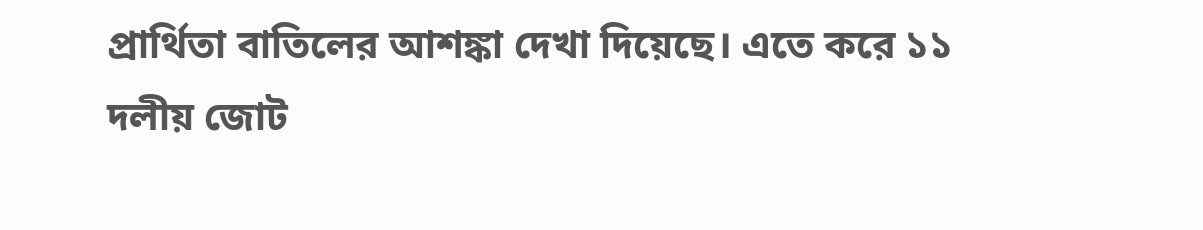প্রার্থিতা বাতিলের আশঙ্কা দেখা দিয়েছে। এতে করে ১১ দলীয় জোট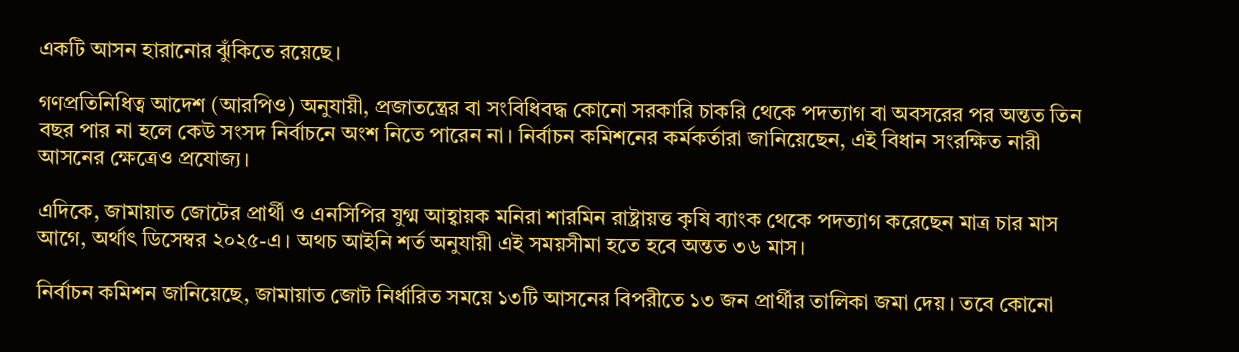একটি আসন হারানোর ঝুঁকিতে রয়েছে।

গণপ্রতিনিধিত্ব আদেশ (আরপিও) অনুযায়ী, প্রজাতন্ত্রের বা সংবিধিবদ্ধ কোনো সরকারি চাকরি থেকে পদত্যাগ বা অবসরের পর অন্তত তিন বছর পার না হলে কেউ সংসদ নির্বাচনে অংশ নিতে পারেন না। নির্বাচন কমিশনের কর্মকর্তারা জানিয়েছেন, এই বিধান সংরক্ষিত নারী আসনের ক্ষেত্রেও প্রযোজ্য।

এদিকে, জামায়াত জোটের প্রার্থী ও এনসিপির যুগ্ম আহ্বায়ক মনিরা শারমিন রাষ্ট্রায়ত্ত কৃষি ব্যাংক থেকে পদত্যাগ করেছেন মাত্র চার মাস আগে, অর্থাৎ ডিসেম্বর ২০২৫-এ। অথচ আইনি শর্ত অনুযায়ী এই সময়সীমা হতে হবে অন্তত ৩৬ মাস।

নির্বাচন কমিশন জানিয়েছে, জামায়াত জোট নির্ধারিত সময়ে ১৩টি আসনের বিপরীতে ১৩ জন প্রার্থীর তালিকা জমা দেয়। তবে কোনো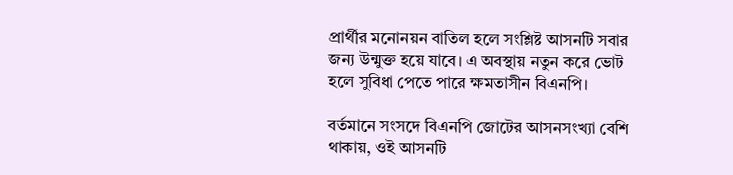প্রার্থীর মনোনয়ন বাতিল হলে সংশ্লিষ্ট আসনটি সবার জন্য উন্মুক্ত হয়ে যাবে। এ অবস্থায় নতুন করে ভোট হলে সুবিধা পেতে পারে ক্ষমতাসীন বিএনপি।

বর্তমানে সংসদে বিএনপি জোটের আসনসংখ্যা বেশি থাকায়, ওই আসনটি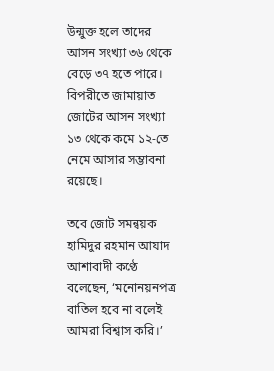উন্মুক্ত হলে তাদের আসন সংখ্যা ৩৬ থেকে বেড়ে ৩৭ হতে পারে। বিপরীতে জামায়াত জোটের আসন সংখ্যা ১৩ থেকে কমে ১২-তে নেমে আসার সম্ভাবনা রয়েছে।

তবে জোট সমন্বয়ক হামিদুর রহমান আযাদ আশাবাদী কণ্ঠে বলেছেন, ‘মনোনয়নপত্র বাতিল হবে না বলেই আমরা বিশ্বাস করি।’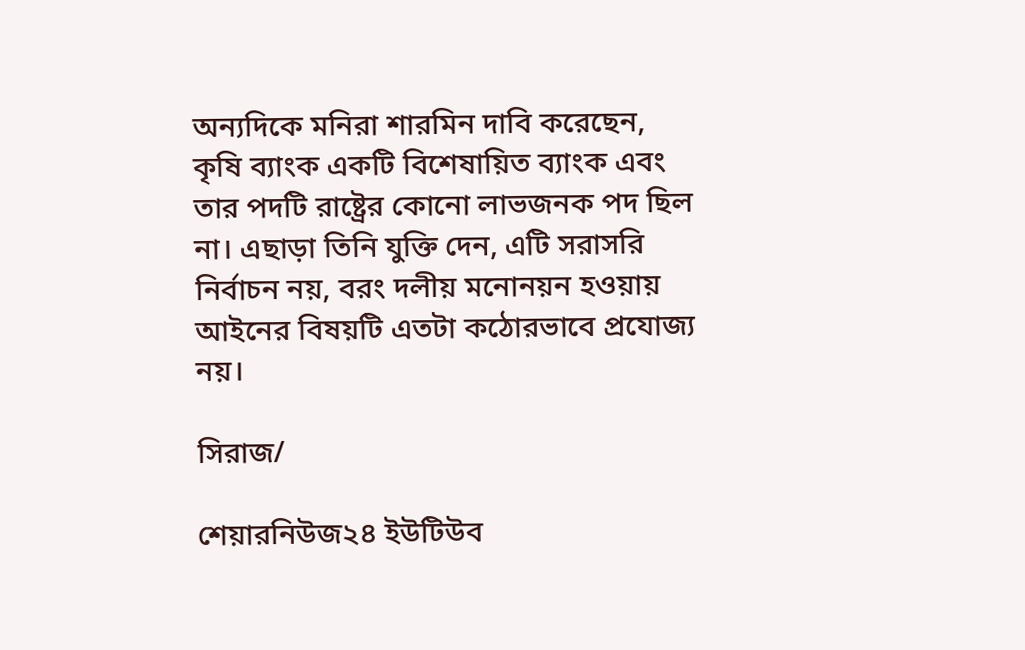অন্যদিকে মনিরা শারমিন দাবি করেছেন, কৃষি ব্যাংক একটি বিশেষায়িত ব্যাংক এবং তার পদটি রাষ্ট্রের কোনো লাভজনক পদ ছিল না। এছাড়া তিনি যুক্তি দেন, এটি সরাসরি নির্বাচন নয়, বরং দলীয় মনোনয়ন হওয়ায় আইনের বিষয়টি এতটা কঠোরভাবে প্রযোজ্য নয়।

সিরাজ/

শেয়ারনিউজ২৪ ইউটিউব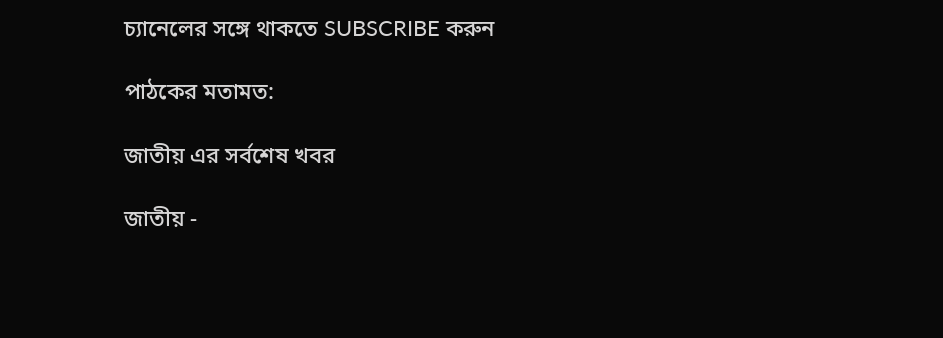চ্যানেলের সঙ্গে থাকতে SUBSCRIBE করুন

পাঠকের মতামত:

জাতীয় এর সর্বশেষ খবর

জাতীয় -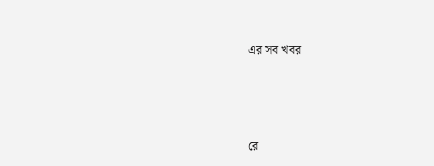এর সব খবর



রে